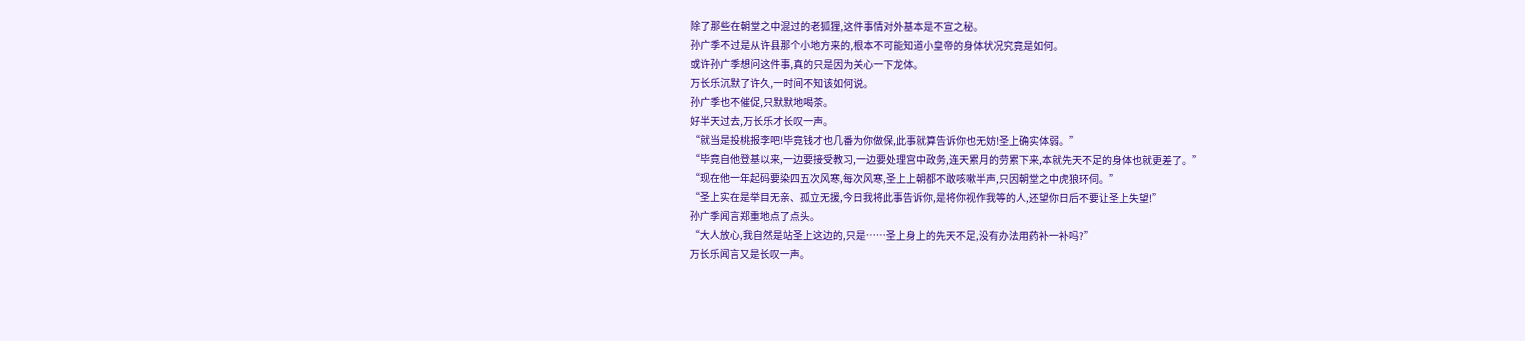除了那些在朝堂之中混过的老狐狸,这件事情对外基本是不宣之秘。
孙广季不过是从许县那个小地方来的,根本不可能知道小皇帝的身体状况究竟是如何。
或许孙广季想问这件事,真的只是因为关心一下龙体。
万长乐沉默了许久,一时间不知该如何说。
孙广季也不催促,只默默地喝茶。
好半天过去,万长乐才长叹一声。
“就当是投桃报李吧!毕竟钱才也几番为你做保,此事就算告诉你也无妨!圣上确实体弱。”
“毕竟自他登基以来,一边要接受教习,一边要处理宫中政务,连天累月的劳累下来,本就先天不足的身体也就更差了。”
“现在他一年起码要染四五次风寒,每次风寒,圣上上朝都不敢咳嗽半声,只因朝堂之中虎狼环伺。”
“圣上实在是举目无亲、孤立无援,今日我将此事告诉你,是将你视作我等的人,还望你日后不要让圣上失望!”
孙广季闻言郑重地点了点头。
“大人放心,我自然是站圣上这边的,只是……圣上身上的先天不足,没有办法用药补一补吗?”
万长乐闻言又是长叹一声。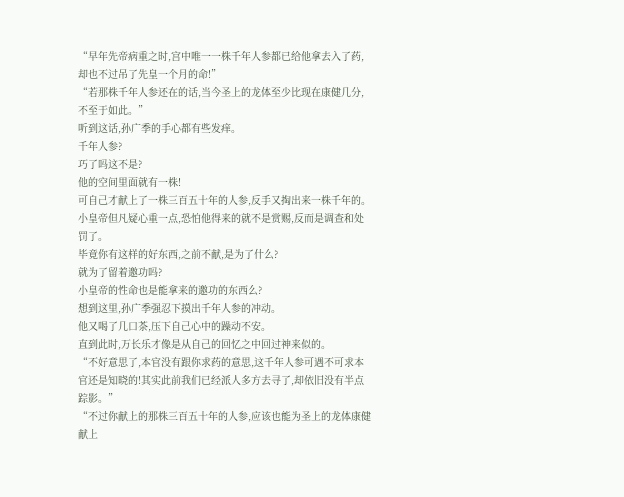“早年先帝病重之时,宫中唯一一株千年人参都已给他拿去入了药,却也不过吊了先皇一个月的命!”
“若那株千年人参还在的话,当今圣上的龙体至少比现在康健几分,不至于如此。”
听到这话,孙广季的手心都有些发痒。
千年人参?
巧了吗这不是?
他的空间里面就有一株!
可自己才献上了一株三百五十年的人参,反手又掏出来一株千年的。
小皇帝但凡疑心重一点,恐怕他得来的就不是赏赐,反而是调查和处罚了。
毕竟你有这样的好东西,之前不献,是为了什么?
就为了留着邀功吗?
小皇帝的性命也是能拿来的邀功的东西么?
想到这里,孙广季强忍下摸出千年人参的冲动。
他又喝了几口茶,压下自己心中的躁动不安。
直到此时,万长乐才像是从自己的回忆之中回过神来似的。
“不好意思了,本官没有跟你求药的意思,这千年人参可遇不可求本官还是知晓的!其实此前我们已经派人多方去寻了,却依旧没有半点踪影。”
“不过你献上的那株三百五十年的人参,应该也能为圣上的龙体康健献上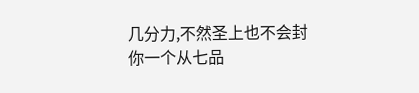几分力,不然圣上也不会封你一个从七品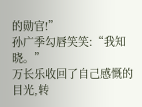的勋官!”
孙广季勾唇笑笑:“我知晓。”
万长乐收回了自己感慨的目光,转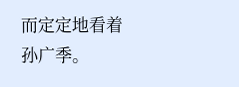而定定地看着孙广季。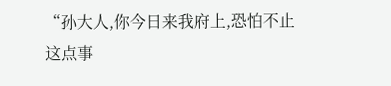“孙大人,你今日来我府上,恐怕不止这点事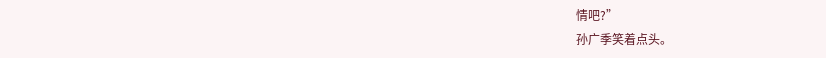情吧?”
孙广季笑着点头。